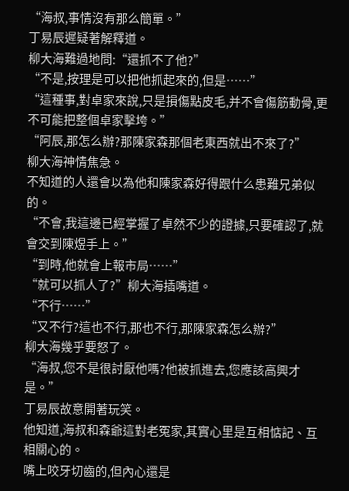“海叔,事情沒有那么簡單。”
丁易辰遲疑著解釋道。
柳大海難過地問:“還抓不了他?”
“不是,按理是可以把他抓起來的,但是……”
“這種事,對卓家來說,只是損傷點皮毛,并不會傷筋動骨,更不可能把整個卓家擊垮。”
“阿辰,那怎么辦?那陳家森那個老東西就出不來了?”
柳大海神情焦急。
不知道的人還會以為他和陳家森好得跟什么患難兄弟似的。
“不會,我這邊已經掌握了卓然不少的證據,只要確認了,就會交到陳煜手上。”
“到時,他就會上報市局……”
“就可以抓人了?”柳大海插嘴道。
“不行……”
“又不行?這也不行,那也不行,那陳家森怎么辦?”
柳大海幾乎要怒了。
“海叔,您不是很討厭他嗎?他被抓進去,您應該高興才是。”
丁易辰故意開著玩笑。
他知道,海叔和森爺這對老冤家,其實心里是互相惦記、互相關心的。
嘴上咬牙切齒的,但內心還是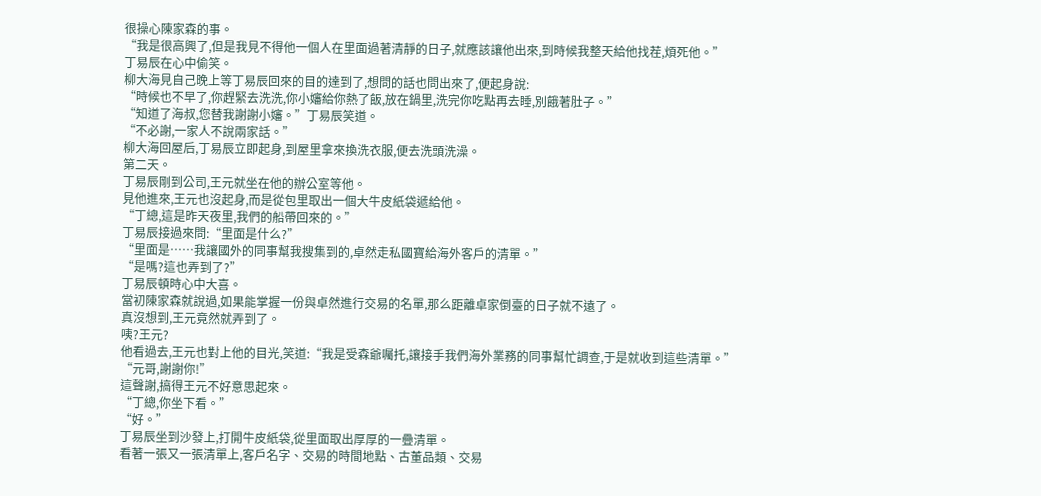很操心陳家森的事。
“我是很高興了,但是我見不得他一個人在里面過著清靜的日子,就應該讓他出來,到時候我整天給他找茬,煩死他。”
丁易辰在心中偷笑。
柳大海見自己晚上等丁易辰回來的目的達到了,想問的話也問出來了,便起身說:
“時候也不早了,你趕緊去洗洗,你小嬸給你熱了飯,放在鍋里,洗完你吃點再去睡,別餓著肚子。”
“知道了海叔,您替我謝謝小嬸。”丁易辰笑道。
“不必謝,一家人不說兩家話。”
柳大海回屋后,丁易辰立即起身,到屋里拿來換洗衣服,便去洗頭洗澡。
第二天。
丁易辰剛到公司,王元就坐在他的辦公室等他。
見他進來,王元也沒起身,而是從包里取出一個大牛皮紙袋遞給他。
“丁總,這是昨天夜里,我們的船帶回來的。”
丁易辰接過來問:“里面是什么?”
“里面是……我讓國外的同事幫我搜集到的,卓然走私國寶給海外客戶的清單。”
“是嗎?這也弄到了?”
丁易辰頓時心中大喜。
當初陳家森就說過,如果能掌握一份與卓然進行交易的名單,那么距離卓家倒臺的日子就不遠了。
真沒想到,王元竟然就弄到了。
咦?王元?
他看過去,王元也對上他的目光,笑道:“我是受森爺囑托,讓接手我們海外業務的同事幫忙調查,于是就收到這些清單。”
“元哥,謝謝你!”
這聲謝,搞得王元不好意思起來。
“丁總,你坐下看。”
“好。”
丁易辰坐到沙發上,打開牛皮紙袋,從里面取出厚厚的一疊清單。
看著一張又一張清單上,客戶名字、交易的時間地點、古董品類、交易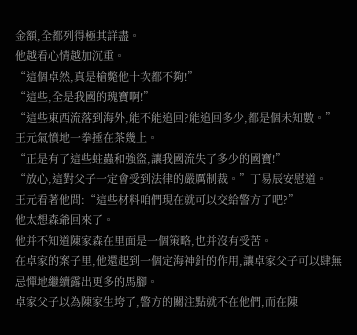金額,全都列得極其詳盡。
他越看心情越加沉重。
“這個卓然,真是槍斃他十次都不夠!”
“這些,全是我國的瑰寶啊!”
“這些東西流落到海外,能不能追回?能追回多少,都是個未知數。”
王元氣憤地一拳捶在茶幾上。
“正是有了這些蛀蟲和強盜,讓我國流失了多少的國寶!”
“放心,這對父子一定會受到法律的嚴厲制裁。”丁易辰安慰道。
王元看著他問:“這些材料咱們現在就可以交給警方了吧?”
他太想森爺回來了。
他并不知道陳家森在里面是一個策略,也并沒有受苦。
在卓家的案子里,他還起到一個定海神針的作用,讓卓家父子可以肆無忌憚地繼續露出更多的馬腳。
卓家父子以為陳家生垮了,警方的關注點就不在他們,而在陳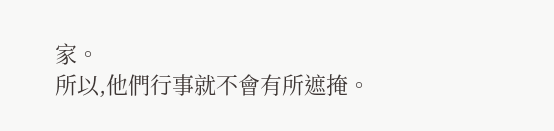家。
所以,他們行事就不會有所遮掩。